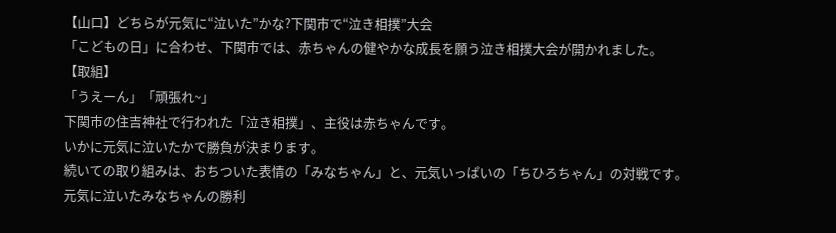【山口】どちらが元気に“泣いた”かな?下関市で“泣き相撲”大会
「こどもの日」に合わせ、下関市では、赤ちゃんの健やかな成長を願う泣き相撲大会が開かれました。
【取組】
「うえーん」「頑張れ~」
下関市の住吉神社で行われた「泣き相撲」、主役は赤ちゃんです。
いかに元気に泣いたかで勝負が決まります。
続いての取り組みは、おちついた表情の「みなちゃん」と、元気いっぱいの「ちひろちゃん」の対戦です。
元気に泣いたみなちゃんの勝利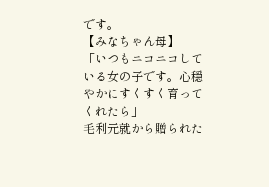です。
【みなちゃん母】
「いつもニコニコしている女の子です。心穏やかにすくすく育ってくれたら」
毛利元就から贈られた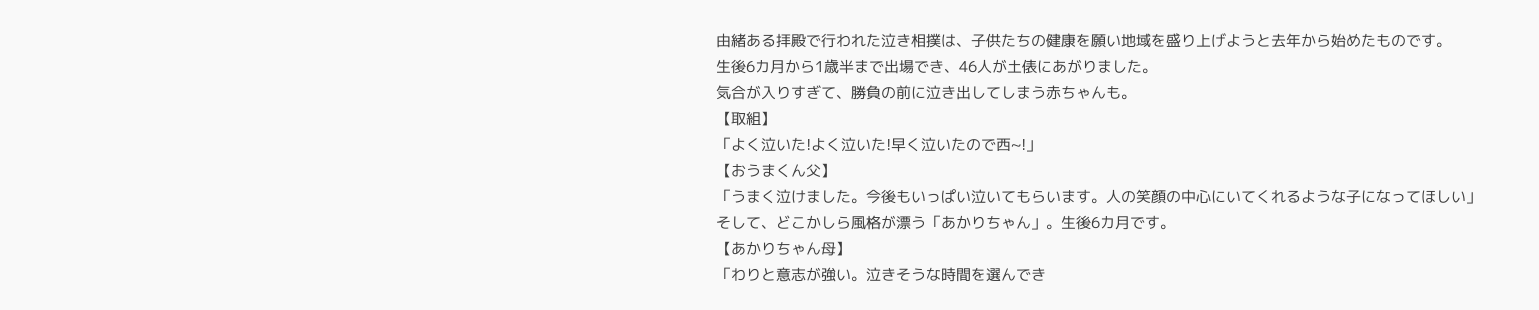由緒ある拝殿で行われた泣き相撲は、子供たちの健康を願い地域を盛り上げようと去年から始めたものです。
生後6カ月から1歳半まで出場でき、46人が土俵にあがりました。
気合が入りすぎて、勝負の前に泣き出してしまう赤ちゃんも。
【取組】
「よく泣いた!よく泣いた!早く泣いたので西~!」
【おうまくん父】
「うまく泣けました。今後もいっぱい泣いてもらいます。人の笑顔の中心にいてくれるような子になってほしい」
そして、どこかしら風格が漂う「あかりちゃん」。生後6カ月です。
【あかりちゃん母】
「わりと意志が強い。泣きそうな時間を選んでき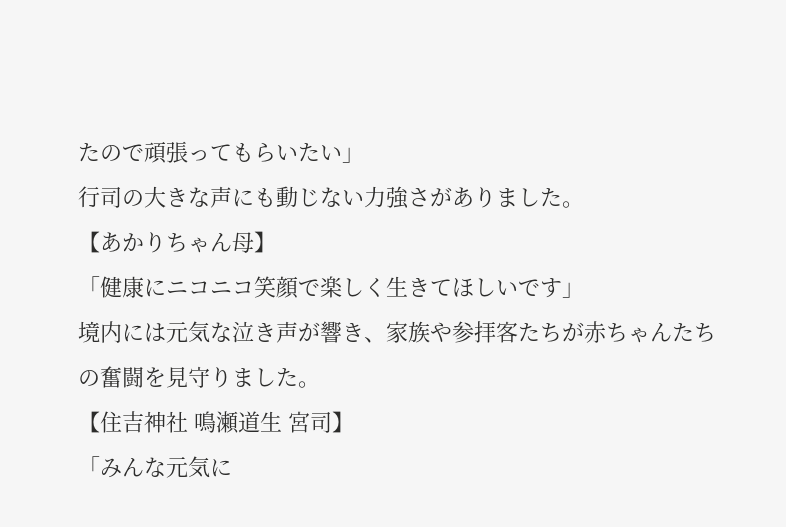たので頑張ってもらいたい」
行司の大きな声にも動じない力強さがありました。
【あかりちゃん母】
「健康にニコニコ笑顔で楽しく生きてほしいです」
境内には元気な泣き声が響き、家族や参拝客たちが赤ちゃんたちの奮闘を見守りました。
【住吉神社 鳴瀬道生 宮司】
「みんな元気に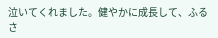泣いてくれました。健やかに成長して、ふるさ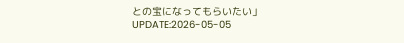との宝になってもらいたい」
UPDATE:2026-05-05